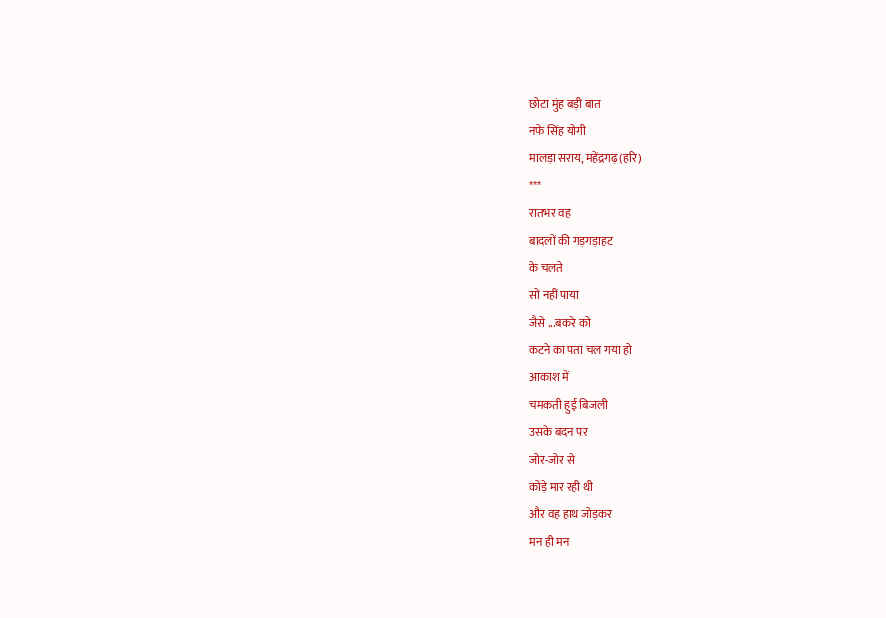छोटा मुंह बड़ी बात
नफे सिंह योगी
मालड़ा सराय, महेंद्रगढ़(हरि)
***
रातभर वह
बादलों की गड़गड़ाहट
के चलते
सो नहीं पाया
जैसे ...बकरे को
कटने का पता चल गया हो
आकाश में
चमकती हुई बिजली
उसके बदन पर
जोर-जोर से
कोड़े मार रही थी
और वह हाथ जोड़कर
मन ही मन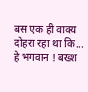बस एक ही वाक्य
दोहरा रहा था कि...
हे भगवान ! बख्श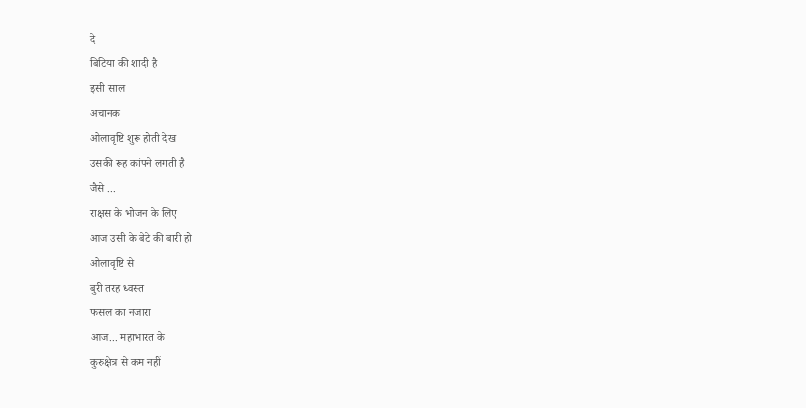दे
बिटिया की शादी है
इसी साल
अचानक
ओलावृष्टि शुरू होती देख
उसकी रूह कांपने लगती है
जैसे ...
राक्षस के भोजन के लिए
आज उसी के बेटे की बारी हो
ओलावृष्टि से
बुरी तरह ध्वस्त
फसल का नजारा
आज... महाभारत के
कुरुक्षेत्र से कम नहीं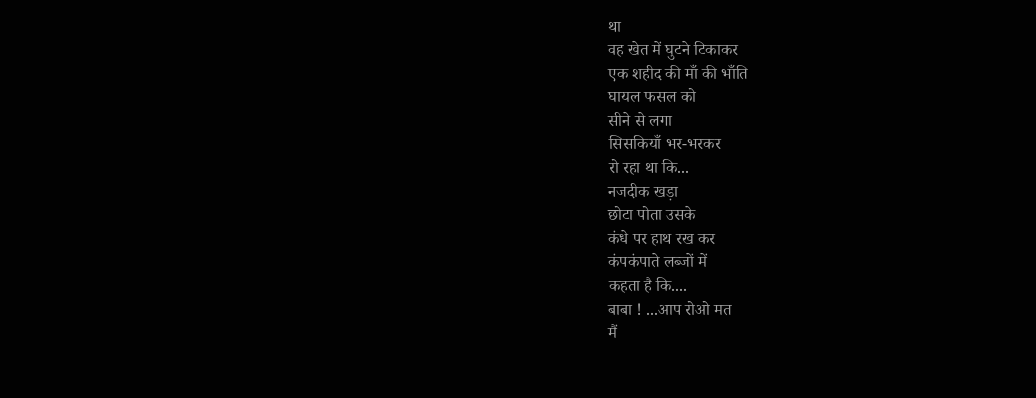था
वह खेत में घुटने टिकाकर
एक शहीद की माँ की भाँति
घायल फसल को
सीने से लगा
सिसकियाँ भर-भरकर
रो रहा था कि...
नजदीक खड़ा
छोटा पोता उसके
कंधे पर हाथ रख कर
कंपकंपाते लब्जों में
कहता है कि....
बाबा ! ...आप रोओ मत
मैं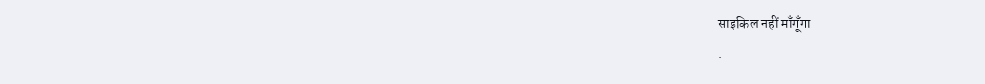साइकिल नहीं माँगूँगा
.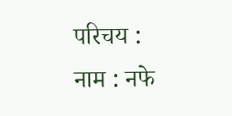परिचय :
नाम : नफे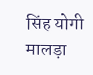सिंह योगी मालड़ा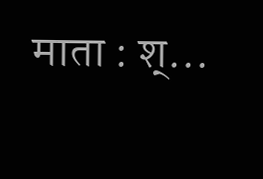माता : श्...